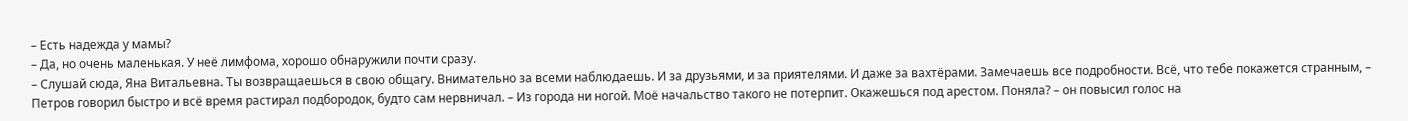– Есть надежда у мамы?
– Да, но очень маленькая. У неё лимфома, хорошо обнаружили почти сразу.
– Слушай сюда, Яна Витальевна. Ты возвращаешься в свою общагу. Внимательно за всеми наблюдаешь. И за друзьями, и за приятелями. И даже за вахтёрами. Замечаешь все подробности. Всё, что тебе покажется странным, – Петров говорил быстро и всё время растирал подбородок, будто сам нервничал. – Из города ни ногой. Моё начальство такого не потерпит. Окажешься под арестом. Поняла? – он повысил голос на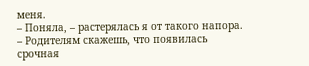меня.
– Поняла, – растерялась я от такого напора.
– Родителям скажешь, что появилась срочная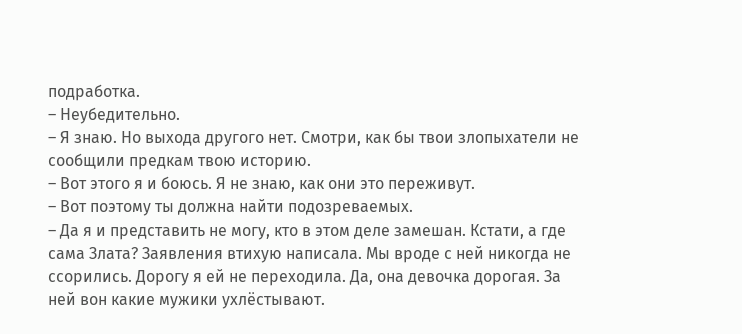подработка.
– Неубедительно.
– Я знаю. Но выхода другого нет. Смотри, как бы твои злопыхатели не сообщили предкам твою историю.
– Вот этого я и боюсь. Я не знаю, как они это переживут.
– Вот поэтому ты должна найти подозреваемых.
– Да я и представить не могу, кто в этом деле замешан. Кстати, а где сама Злата? Заявления втихую написала. Мы вроде с ней никогда не ссорились. Дорогу я ей не переходила. Да, она девочка дорогая. За ней вон какие мужики ухлёстывают.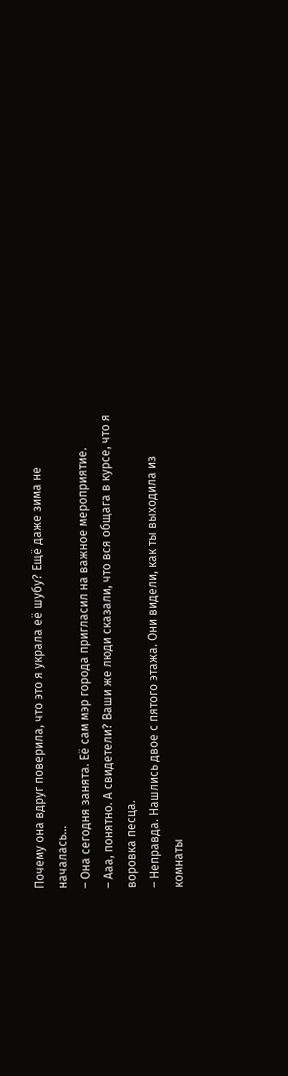Почему она вдруг поверила, что это я украла её шубу? Ещё даже зима не началась…
– Она сегодня занята. Её сам мэр города пригласил на важное мероприятие.
– Ааа, понятно. А свидетели? Ваши же люди сказали, что вся общага в курсе, что я воровка песца.
– Неправда. Нашлись двое с пятого этажа. Они видели, как ты выходила из комнаты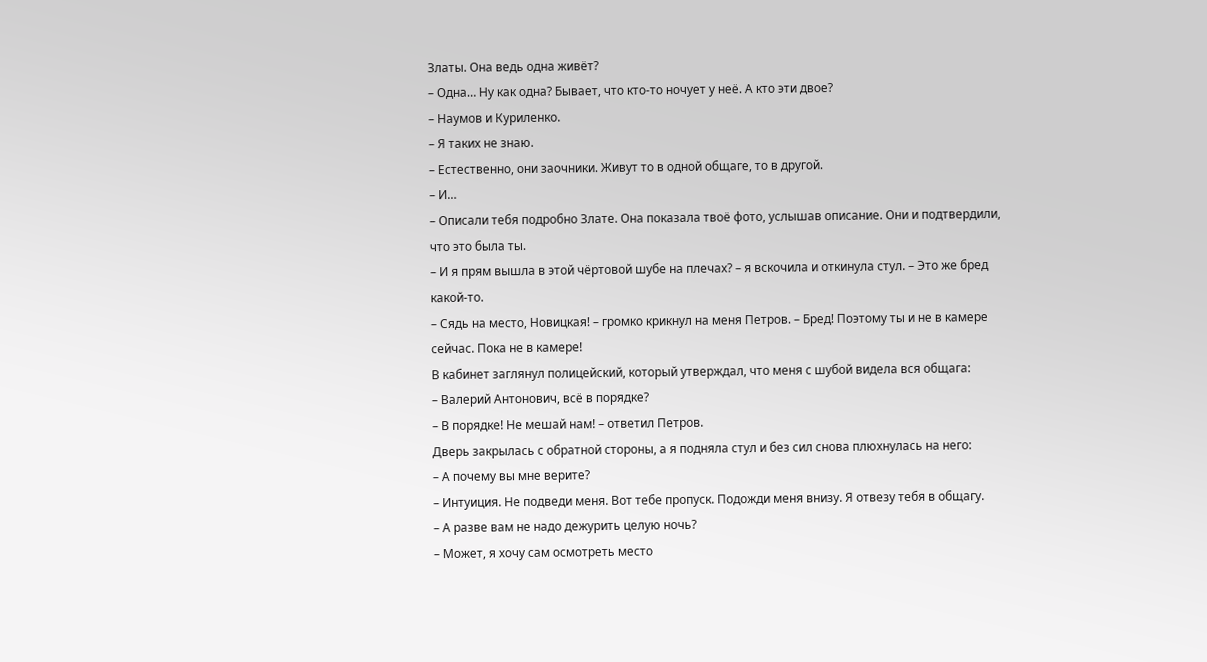Златы. Она ведь одна живёт?
– Одна… Ну как одна? Бывает, что кто-то ночует у неё. А кто эти двое?
– Наумов и Куриленко.
– Я таких не знаю.
– Естественно, они заочники. Живут то в одной общаге, то в другой.
– И…
– Описали тебя подробно Злате. Она показала твоё фото, услышав описание. Они и подтвердили, что это была ты.
– И я прям вышла в этой чёртовой шубе на плечах? – я вскочила и откинула стул. – Это же бред какой-то.
– Сядь на место, Новицкая! – громко крикнул на меня Петров. – Бред! Поэтому ты и не в камере сейчас. Пока не в камере!
В кабинет заглянул полицейский, который утверждал, что меня с шубой видела вся общага:
– Валерий Антонович, всё в порядке?
– В порядке! Не мешай нам! – ответил Петров.
Дверь закрылась с обратной стороны, а я подняла стул и без сил снова плюхнулась на него:
– А почему вы мне верите?
– Интуиция. Не подведи меня. Вот тебе пропуск. Подожди меня внизу. Я отвезу тебя в общагу.
– А разве вам не надо дежурить целую ночь?
– Может, я хочу сам осмотреть место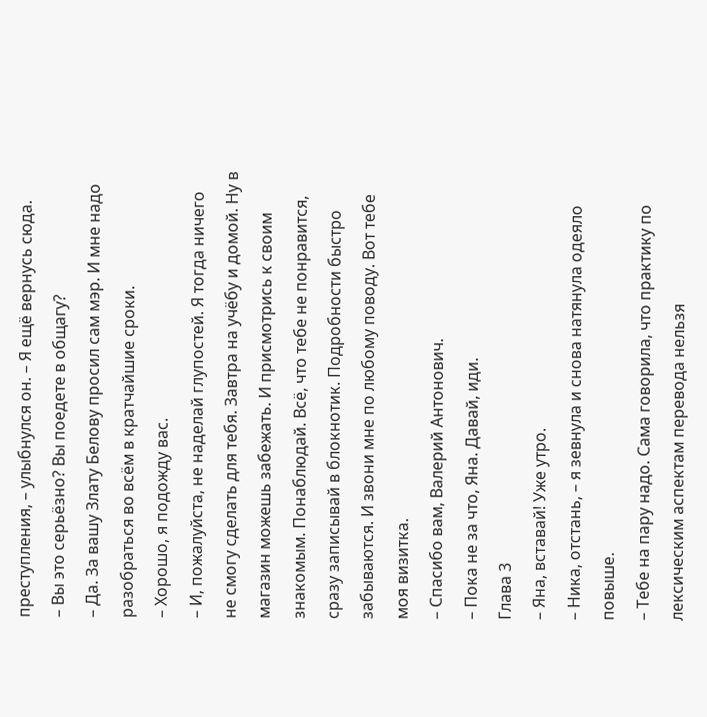преступления, – улыбнулся он. – Я ещё вернусь сюда.
– Вы это серьёзно? Вы поедете в общагу?
– Да. За вашу Злату Белову просил сам мэр. И мне надо разобраться во всём в кратчайшие сроки.
– Хорошо, я подожду вас.
– И, пожалуйста, не наделай глупостей. Я тогда ничего не смогу сделать для тебя. Завтра на учёбу и домой. Ну в магазин можешь забежать. И присмотрись к своим знакомым. Понаблюдай. Всё, что тебе не понравится, сразу записывай в блокнотик. Подробности быстро забываются. И звони мне по любому поводу. Вот тебе моя визитка.
– Спасибо вам, Валерий Антонович.
– Пока не за что, Яна. Давай, иди.
Глава 3
– Яна, вставай! Уже утро.
– Ника, отстань, – я зевнула и снова натянула одеяло повыше.
– Тебе на пару надо. Сама говорила, что практику по лексическим аспектам перевода нельзя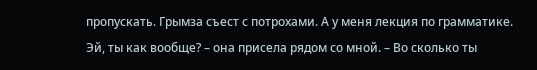пропускать. Грымза съест с потрохами. А у меня лекция по грамматике. Эй, ты как вообще? – она присела рядом со мной. – Во сколько ты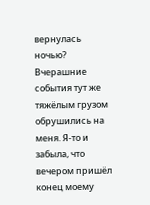вернулась ночью?
Вчерашние события тут же тяжёлым грузом обрушились на меня. Я-то и забыла, что вечером пришёл конец моему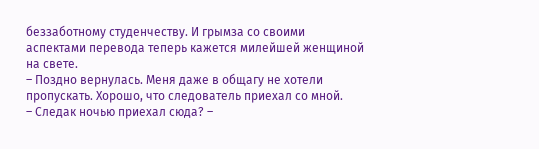беззаботному студенчеству. И грымза со своими аспектами перевода теперь кажется милейшей женщиной на свете.
– Поздно вернулась. Меня даже в общагу не хотели пропускать. Хорошо, что следователь приехал со мной.
– Следак ночью приехал сюда? –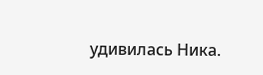удивилась Ника.